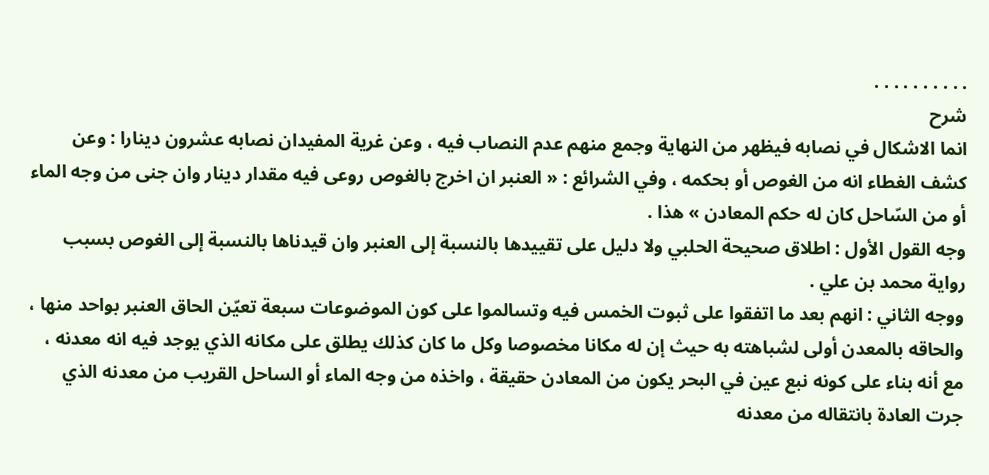. . . . . . . . . .
شرح
انما الاشكال في نصابه فيظهر من النهاية وجمع منهم عدم النصاب فيه ، وعن غرية المفيدان نصابه عشرون دينارا : وعن كشف الغطاء انه من الغوص أو بحكمه ، وفي الشرائع : « العنبر ان اخرج بالغوص روعى فيه مقدار دينار وان جنى من وجه الماء أو من السّاحل كان له حكم المعادن » هذا .
وجه القول الأول : اطلاق صحيحة الحلبي ولا دليل على تقييدها بالنسبة إلى العنبر وان قيدناها بالنسبة إلى الغوص بسبب رواية محمد بن علي .
ووجه الثاني : انهم بعد ما اتفقوا على ثبوت الخمس فيه وتسالموا على كون الموضوعات سبعة تعيّن الحاق العنبر بواحد منها ، والحاقه بالمعدن أولى لشباهته به حيث إن له مكانا مخصوصا وكل ما كان كذلك يطلق على مكانه الذي يوجد فيه انه معدنه ، مع أنه بناء على كونه نبع عين في البحر يكون من المعادن حقيقة ، واخذه من وجه الماء أو الساحل القريب من معدنه الذي جرت العادة بانتقاله من معدنه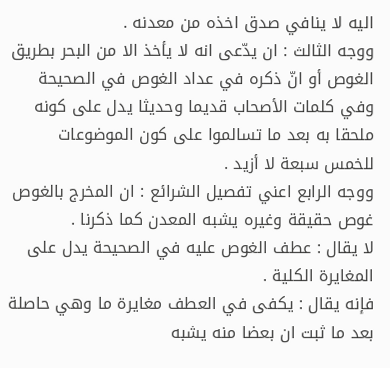اليه لا ينافي صدق اخذه من معدنه .
ووجه الثالث : ان يدّعى انه لا يأخذ الا من البحر بطريق الغوص أو انّ ذكره في عداد الغوص في الصحيحة وفي كلمات الأصحاب قديما وحديثا يدل على كونه ملحقا به بعد ما تسالموا على كون الموضوعات للخمس سبعة لا أزيد .
ووجه الرابع اعني تفصيل الشرائع : ان المخرج بالغوص غوص حقيقة وغيره يشبه المعدن كما ذكرنا .
لا يقال : عطف الغوص عليه في الصحيحة يدل على المغايرة الكلية .
فإنه يقال : يكفى في العطف مغايرة ما وهي حاصلة بعد ما ثبت ان بعضا منه يشبه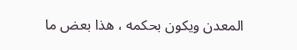المعدن ويكون بحكمه ، هذا بعض ما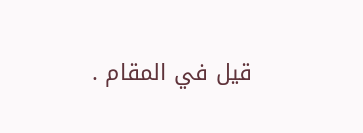قيل في المقام .